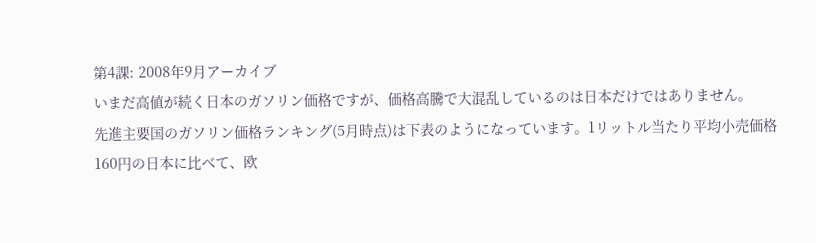第4課: 2008年9月アーカイブ
いまだ高値が続く日本のガソリン価格ですが、価格高騰で大混乱しているのは日本だけではありません。
先進主要国のガソリン価格ランキング(5月時点)は下表のようになっています。1リットル当たり平均小売価格160円の日本に比べて、欧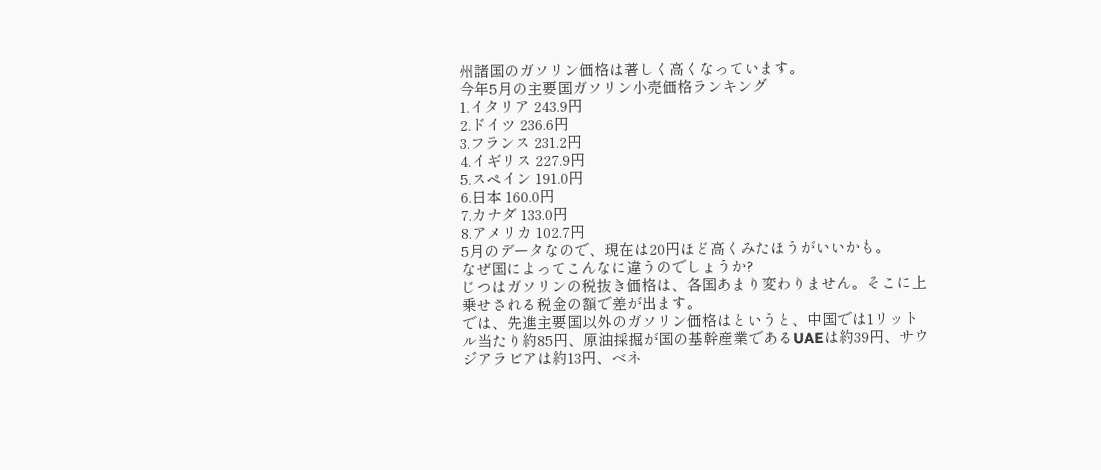州諸国のガソリン価格は著しく高くなっています。
今年5月の主要国ガソリン小売価格ランキング
1.イタリア 243.9円
2.ドイツ 236.6円
3.フランス 231.2円
4.イギリス 227.9円
5.スペイン 191.0円
6.日本 160.0円
7.カナダ 133.0円
8.アメリカ 102.7円
5月のデータなので、現在は20円ほど高くみたほうがいいかも。
なぜ国によってこんなに違うのでしょうか?
じつはガソリンの税抜き価格は、各国あまり変わりません。そこに上乗せされる税金の額で差が出ます。
では、先進主要国以外のガソリン価格はというと、中国では1リットル当たり約85円、原油採掘が国の基幹産業であるUAEは約39円、サウジアラビアは約13円、ベネ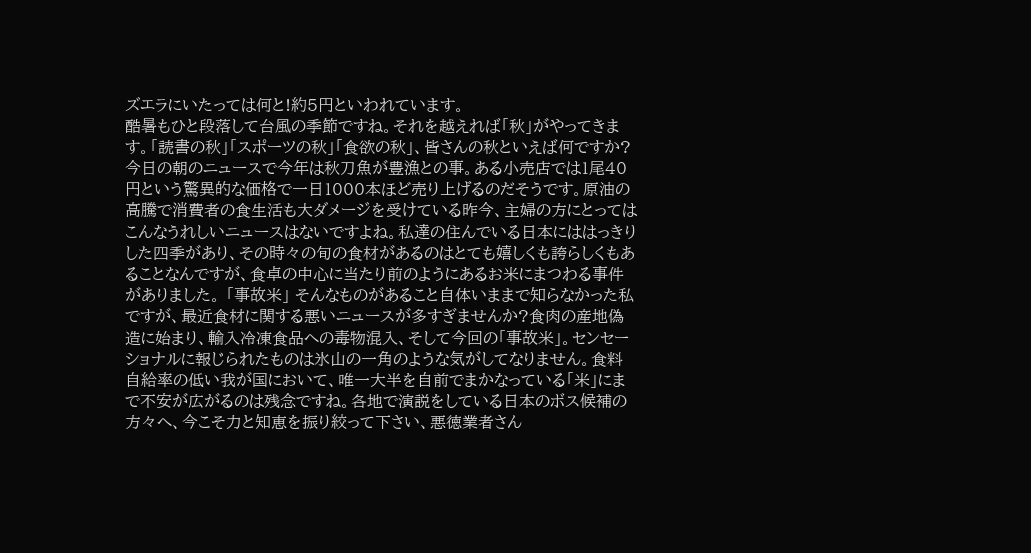ズエラにいたっては何と!約5円といわれています。
酷暑もひと段落して台風の季節ですね。それを越えれば「秋」がやってきます。「読書の秋」「スポーツの秋」「食欲の秋」、皆さんの秋といえば何ですか?今日の朝のニュースで今年は秋刀魚が豊漁との事。ある小売店では1尾40円という驚異的な価格で一日1000本ほど売り上げるのだそうです。原油の高騰で消費者の食生活も大ダメージを受けている昨今、主婦の方にとってはこんなうれしいニュースはないですよね。私達の住んでいる日本にははっきりした四季があり、その時々の旬の食材があるのはとても嬉しくも誇らしくもあることなんですが、食卓の中心に当たり前のようにあるお米にまつわる事件がありました。 「事故米」 そんなものがあること自体いままで知らなかった私ですが、最近食材に関する悪いニュースが多すぎませんか?食肉の産地偽造に始まり、輸入冷凍食品への毒物混入、そして今回の「事故米」。センセーショナルに報じられたものは氷山の一角のような気がしてなりません。食料自給率の低い我が国において、唯一大半を自前でまかなっている「米」にまで不安が広がるのは残念ですね。各地で演説をしている日本のボス候補の方々へ、今こそ力と知恵を振り絞って下さい、悪徳業者さん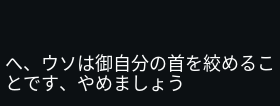へ、ウソは御自分の首を絞めることです、やめましょう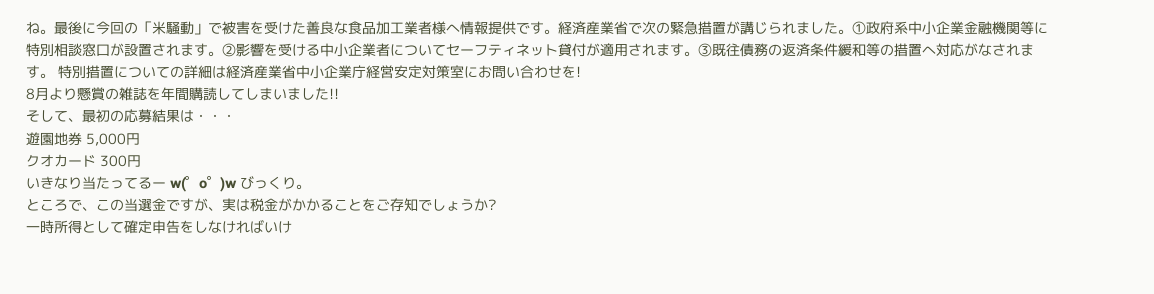ね。最後に今回の「米騒動」で被害を受けた善良な食品加工業者様へ情報提供です。経済産業省で次の緊急措置が講じられました。①政府系中小企業金融機関等に特別相談窓口が設置されます。②影響を受ける中小企業者についてセーフティネット貸付が適用されます。③既往債務の返済条件緩和等の措置へ対応がなされます。 特別措置についての詳細は経済産業省中小企業庁経営安定対策室にお問い合わせを!
8月より懸賞の雑誌を年間購読してしまいました!!
そして、最初の応募結果は・・・
遊園地券 5,000円
クオカード 300円
いきなり当たってるー w(゜o゜)w びっくり。
ところで、この当選金ですが、実は税金がかかることをご存知でしょうか?
一時所得として確定申告をしなければいけ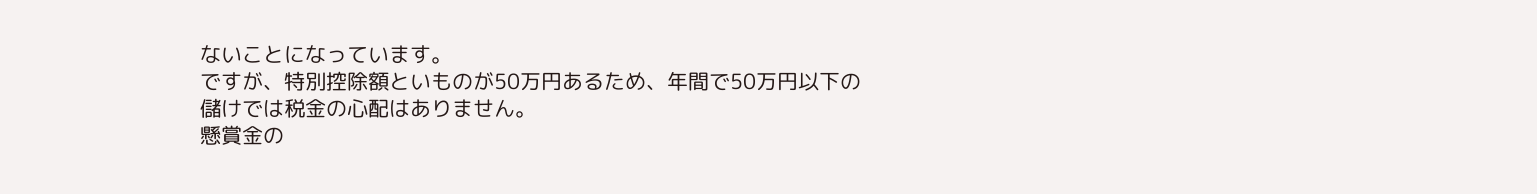ないことになっています。
ですが、特別控除額といものが50万円あるため、年間で50万円以下の儲けでは税金の心配はありません。
懸賞金の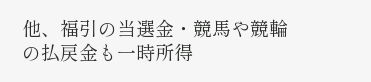他、福引の当選金・競馬や競輪の払戻金も一時所得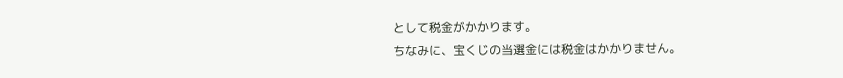として税金がかかります。
ちなみに、宝くじの当選金には税金はかかりません。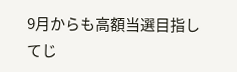9月からも高額当選目指してじ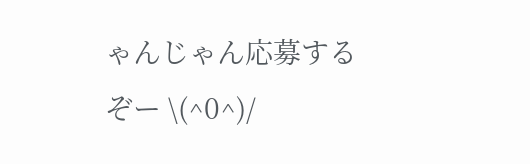ゃんじゃん応募するぞー \(^0^)/